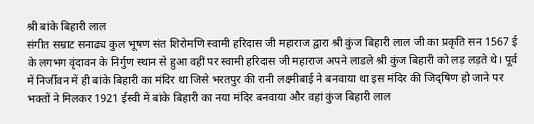श्री बांके बिहारी लाल
संगीत सम्राट सनाढ्य कुल भूषण संत शिरोमणि स्वामी हरिदास जी महाराज द्वारा श्री कुंज बिहारी लाल जी का प्रकृति सन 1567 ई के लगभग वृंदावन के निर्गुण स्थान से हुआ वहीं पर स्वामी हरिदास जी महाराज अपने लाडले श्री कुंज बिहारी को लड़ लड़ते थे। पूर्व में निर्जीवन में ही बांके बिहारी का मंदिर था जिसे भरतपुर की रानी लक्ष्मीबाई ने बनवाया था इस मंदिर की जिद्षिण हो जाने पर भक्तों ने मिलकर 1921 ईस्वी में बांके बिहारी का नया मंदिर बनवाया और वहां कुंज बिहारी लाल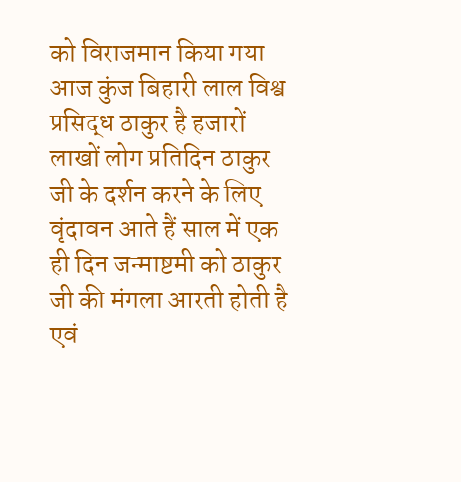को विराजमान किया गया आज कुंज बिहारी लाल विश्व प्रसिद्ध ठाकुर है हजारों लाखों लोग प्रतिदिन ठाकुर जी के दर्शन करने के लिए वृंदावन आते हैं साल में एक ही दिन जन्माष्टमी को ठाकुर जी की मंगला आरती होती है एवं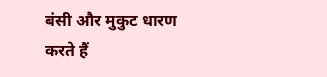बंसी और मुकुट धारण करते हैं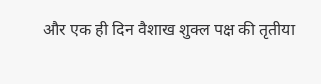और एक ही दिन वैशाख शुक्ल पक्ष की तृतीया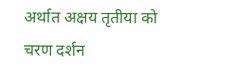अर्थात अक्षय तृतीया को चरण दर्शन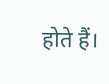होते हैं।